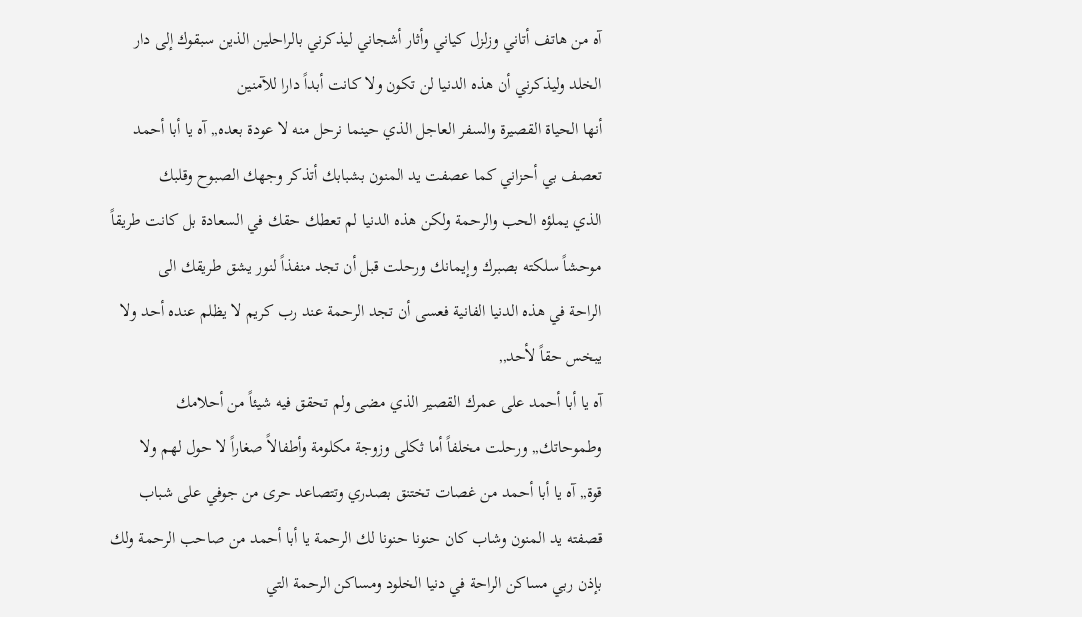آه من هاتف أتاني وزلزل كياني وأثار أشجاني ليذكرني بالراحلين الذين سبقوك إلى دار الخلد وليذكرني أن هذه الدنيا لن تكون ولا كانت أبداً دارا للآمنين
أنها الحياة القصيرة والسفر العاجل الذي حينما نرحل منه لا عودة بعده,, آه يا أبا أحمد تعصف بي أحزاني كما عصفت يد المنون بشبابك أتذكر وجهك الصبوح وقلبك
الذي يملؤه الحب والرحمة ولكن هذه الدنيا لم تعطك حقك في السعادة بل كانت طريقاً موحشاً سلكته بصبرك وإيمانك ورحلت قبل أن تجد منفذاً لنور يشق طريقك الى
الراحة في هذه الدنيا الفانية فعسى أن تجد الرحمة عند رب كريم لا يظلم عنده أحد ولا يبخس حقاً لأحد,,
آه يا أبا أحمد على عمرك القصير الذي مضى ولم تحقق فيه شيئاً من أحلامك وطموحاتك,, ورحلت مخلفاً أما ثكلى وزوجة مكلومة وأطفالاً صغاراً لا حول لهم ولا
قوة,, آه يا أبا أحمد من غصات تختنق بصدري وتتصاعد حرى من جوفي على شباب قصفته يد المنون وشاب كان حنونا حنونا لك الرحمة يا أبا أحمد من صاحب الرحمة ولك
بإذن ربي مساكن الراحة في دنيا الخلود ومساكن الرحمة التي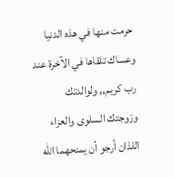حرمت منها في هذه الدنيا وعساك تلقاها في الآخرة عند رب كريم,, ولوالدتك وزوجتك السلوى والعزاء
اللذان أرجو أن يمنحهما الله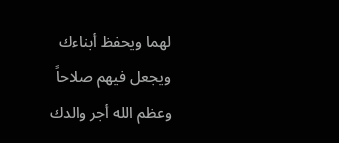لهما ويحفظ أبناءك ويجعل فيهم صلاحاً وعظم الله أجر والدك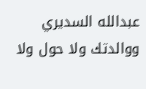عبدالله السديري ووالدتك ولا حول ولا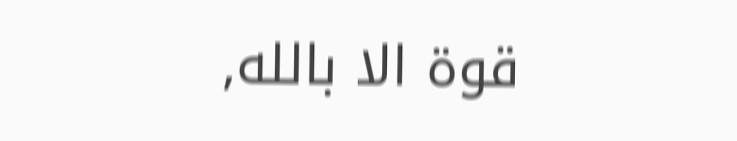قوة الا بالله,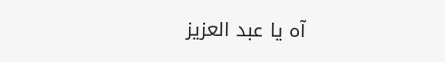آه يا عبد العزيز